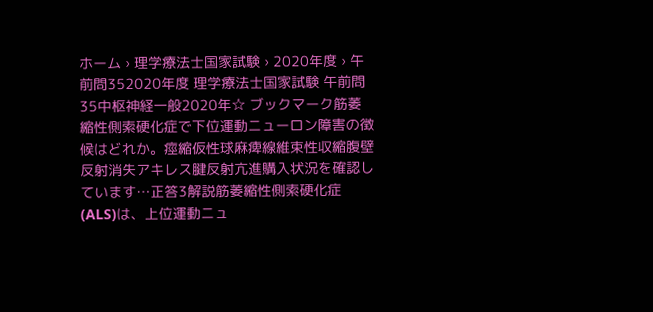ホーム › 理学療法士国家試験 › 2020年度 › 午前問352020年度 理学療法士国家試験 午前問35中枢神経一般2020年☆ ブックマーク筋萎縮性側索硬化症で下位運動ニューロン障害の徴候はどれか。痙縮仮性球麻痺線維束性収縮腹壁反射消失アキレス腱反射亢進購入状況を確認しています…正答3解説筋萎縮性側索硬化症(ALS)は、上位運動ニュ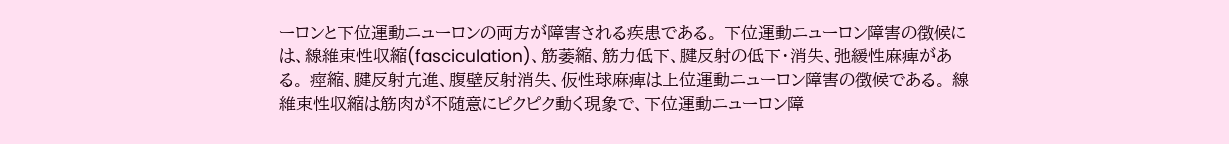ーロンと下位運動ニューロンの両方が障害される疾患である。 下位運動ニューロン障害の徴候には、線維束性収縮(fasciculation)、筋萎縮、筋力低下、腱反射の低下・消失、弛緩性麻痺がある。 痙縮、腱反射亢進、腹壁反射消失、仮性球麻痺は上位運動ニューロン障害の徴候である。 線維束性収縮は筋肉が不随意にピクピク動く現象で、下位運動ニューロン障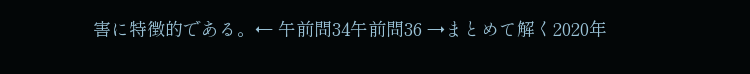害に特徴的である。← 午前問34午前問36 →まとめて解く2020年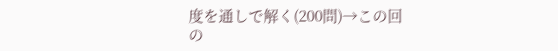度を通しで解く(200問)→この回の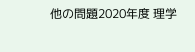他の問題2020年度 理学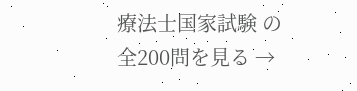療法士国家試験 の全200問を見る →